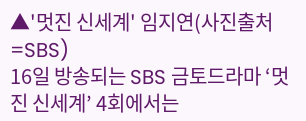▲'멋진 신세계' 임지연(사진출처=SBS)
16일 방송되는 SBS 금토드라마 ‘멋진 신세계’ 4회에서는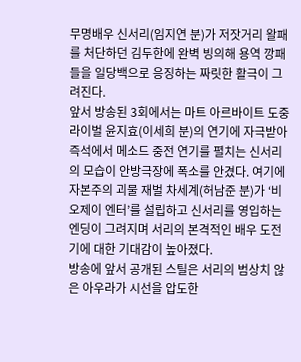무명배우 신서리(임지연 분)가 저잣거리 왈패를 처단하던 김두한에 완벽 빙의해 용역 깡패들을 일당백으로 응징하는 짜릿한 활극이 그려진다.
앞서 방송된 3회에서는 마트 아르바이트 도중 라이벌 윤지효(이세희 분)의 연기에 자극받아 즉석에서 메소드 중전 연기를 펼치는 신서리의 모습이 안방극장에 폭소를 안겼다. 여기에 자본주의 괴물 재벌 차세계(허남준 분)가 ‘비오제이 엔터’를 설립하고 신서리를 영입하는 엔딩이 그려지며 서리의 본격적인 배우 도전기에 대한 기대감이 높아졌다.
방송에 앞서 공개된 스틸은 서리의 범상치 않은 아우라가 시선을 압도한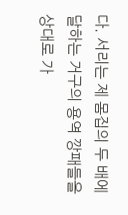다. 서리는 제 몸집의 두 배에 달하는 거구의 용역 깡패들을 상대로 가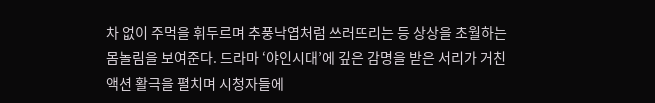차 없이 주먹을 휘두르며 추풍낙엽처럼 쓰러뜨리는 등 상상을 초월하는 몸놀림을 보여준다. 드라마 ‘야인시대’에 깊은 감명을 받은 서리가 거친 액션 활극을 펼치며 시청자들에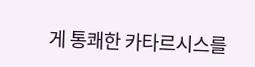게 통쾌한 카타르시스를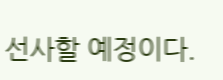선사할 예정이다.